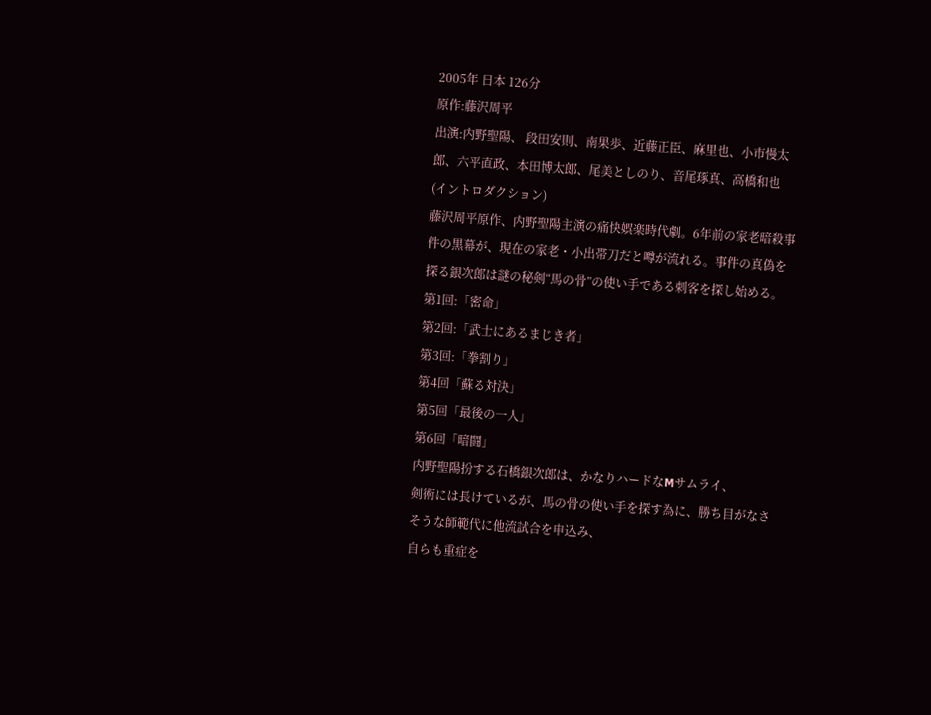2005年 日本 126分
原作:藤沢周平
出演:内野聖陽、 段田安則、南果歩、近藤正臣、麻里也、小市慢太郎、六平直政、本田博太郎、尾美としのり、音尾琢真、高橋和也
(イントロダクション)
藤沢周平原作、内野聖陽主演の痛快娯楽時代劇。6年前の家老暗殺事件の黒幕が、現在の家老・小出帯刀だと噂が流れる。事件の真偽を探る銀次郎は謎の秘剣“馬の骨”の使い手である刺客を探し始める。
第1回:「密命」
第2回:「武士にあるまじき者」
第3回:「拳割り」
第4回「蘇る対決」
第5回「最後の一人」
第6回「暗闘」
内野聖陽扮する石橋銀次郎は、かなりハードなMサムライ、
剣術には長けているが、馬の骨の使い手を探す為に、勝ち目がなさそうな師範代に他流試合を申込み、
自らも重症を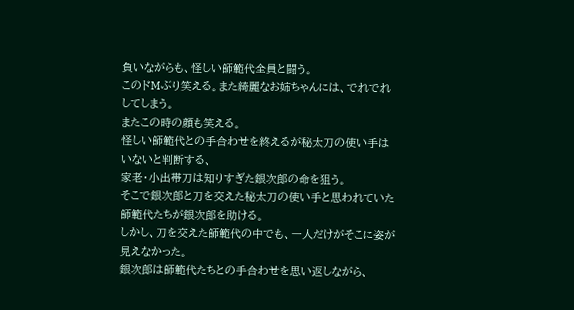負いながらも、怪しい師範代全員と闘う。
このドMぶり笑える。また綺麗なお姉ちゃんには、でれでれしてしまう。
またこの時の顔も笑える。
怪しい師範代との手合わせを終えるが秘太刀の使い手はいないと判断する、
家老・小出帯刀は知りすぎた銀次郎の命を狙う。
そこで銀次郎と刀を交えた秘太刀の使い手と思われていた師範代たちが銀次郎を助ける。
しかし、刀を交えた師範代の中でも、一人だけがそこに姿が見えなかった。
銀次郎は師範代たちとの手合わせを思い返しながら、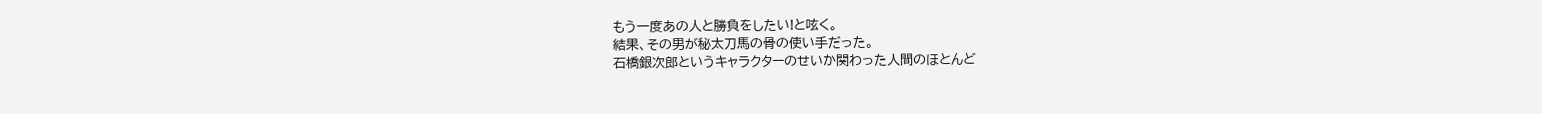もう一度あの人と勝負をしたい!と呟く。
結果、その男が秘太刀馬の骨の使い手だった。
石橋銀次郎というキャラクターのせいか関わった人間のほとんど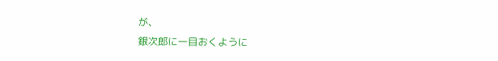が、
銀次郎に一目おくように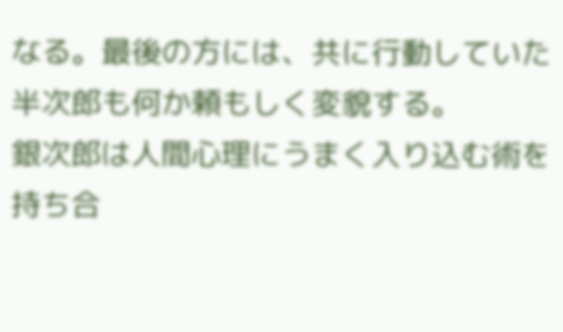なる。最後の方には、共に行動していた半次郎も何か頼もしく変貌する。
銀次郎は人間心理にうまく入り込む術を持ち合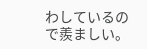わしているので羨ましい。